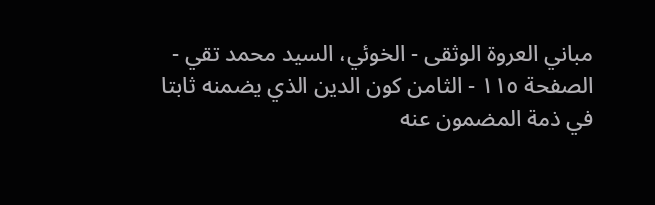مباني العروة الوثقى - الخوئي، السيد محمد تقي - الصفحة ١١٥ - الثامن كون الدين الذي يضمنه ثابتا في ذمة المضمون عنه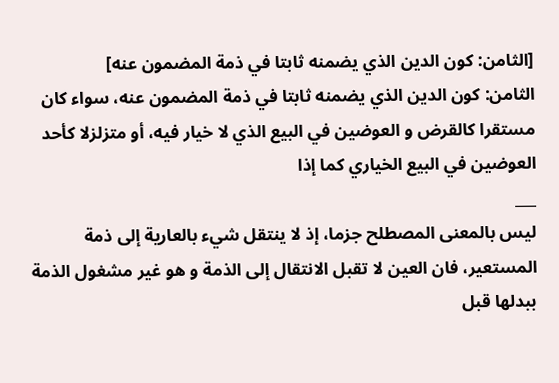[الثامن: كون الدين الذي يضمنه ثابتا في ذمة المضمون عنه]
الثامن: كون الدين الذي يضمنه ثابتا في ذمة المضمون عنه، سواء كان مستقرا كالقرض و العوضين في البيع الذي لا خيار فيه، أو متزلزلا كأحد العوضين في البيع الخياري كما إذا
___
ليس بالمعنى المصطلح جزما، إذ لا ينتقل شيء بالعارية إلى ذمة المستعير، فان العين لا تقبل الانتقال إلى الذمة و هو غير مشغول الذمة ببدلها قبل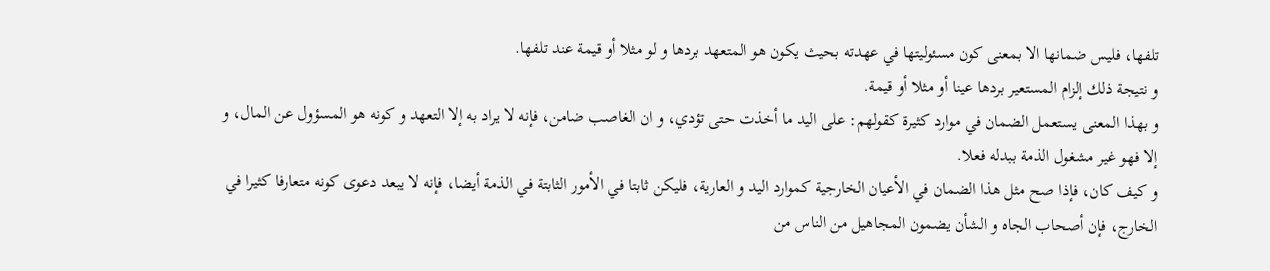تلفها، فليس ضمانها الا بمعنى كون مسئوليتها في عهدته بحيث يكون هو المتعهد بردها و لو مثلا أو قيمة عند تلفها.
و نتيجة ذلك إلزام المستعير بردها عينا أو مثلا أو قيمة.
و بهذا المعنى يستعمل الضمان في موارد كثيرة كقولهم: على اليد ما أخذت حتى تؤدي، و ان الغاصب ضامن، فإنه لا يراد به إلا التعهد و كونه هو المسؤول عن المال، و إلا فهو غير مشغول الذمة ببدله فعلا.
و كيف كان، فإذا صح مثل هذا الضمان في الأعيان الخارجية كموارد اليد و العارية، فليكن ثابتا في الأمور الثابتة في الذمة أيضا، فإنه لا يبعد دعوى كونه متعارفا كثيرا في الخارج، فإن أصحاب الجاه و الشأن يضمون المجاهيل من الناس من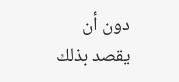دون أن يقصد بذلك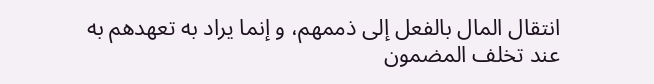انتقال المال بالفعل إلى ذممهم، و إنما يراد به تعهدهم به عند تخلف المضمون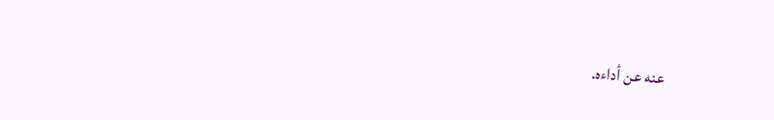عنه عن أداءه.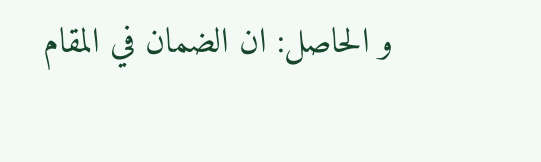و الحاصل: ان الضمان في المقام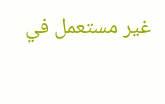غير مستعمل في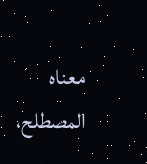معناه المصطلح،